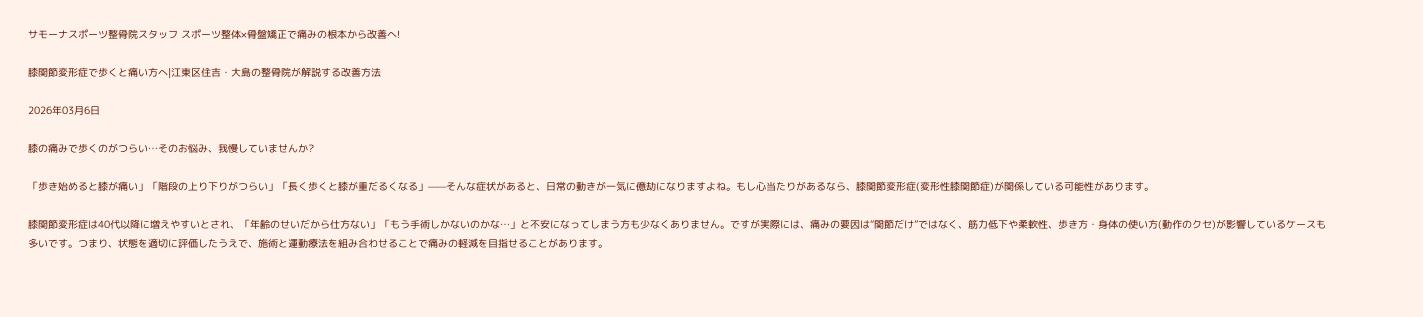サモーナスポーツ整骨院スタッフ スポーツ整体×骨盤矯正で痛みの根本から改善へ!

膝関節変形症で歩くと痛い方へ|江東区住吉・大島の整骨院が解説する改善方法

2026年03月6日

膝の痛みで歩くのがつらい…そのお悩み、我慢していませんか?

「歩き始めると膝が痛い」「階段の上り下りがつらい」「長く歩くと膝が重だるくなる」——そんな症状があると、日常の動きが一気に億劫になりますよね。もし心当たりがあるなら、膝関節変形症(変形性膝関節症)が関係している可能性があります。

膝関節変形症は40代以降に増えやすいとされ、「年齢のせいだから仕方ない」「もう手術しかないのかな…」と不安になってしまう方も少なくありません。ですが実際には、痛みの要因は“関節だけ”ではなく、筋力低下や柔軟性、歩き方・身体の使い方(動作のクセ)が影響しているケースも多いです。つまり、状態を適切に評価したうえで、施術と運動療法を組み合わせることで痛みの軽減を目指せることがあります。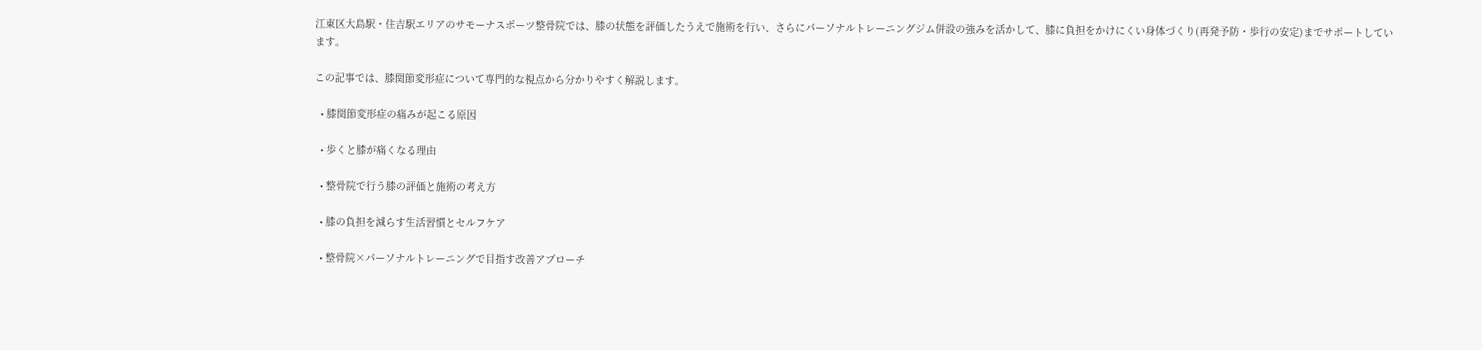江東区大島駅・住吉駅エリアのサモーナスポーツ整骨院では、膝の状態を評価したうえで施術を行い、さらにパーソナルトレーニングジム併設の強みを活かして、膝に負担をかけにくい身体づくり(再発予防・歩行の安定)までサポートしています。

この記事では、膝関節変形症について専門的な視点から分かりやすく解説します。

  • 膝関節変形症の痛みが起こる原因

  • 歩くと膝が痛くなる理由

  • 整骨院で行う膝の評価と施術の考え方

  • 膝の負担を減らす生活習慣とセルフケア

  • 整骨院×パーソナルトレーニングで目指す改善アプローチ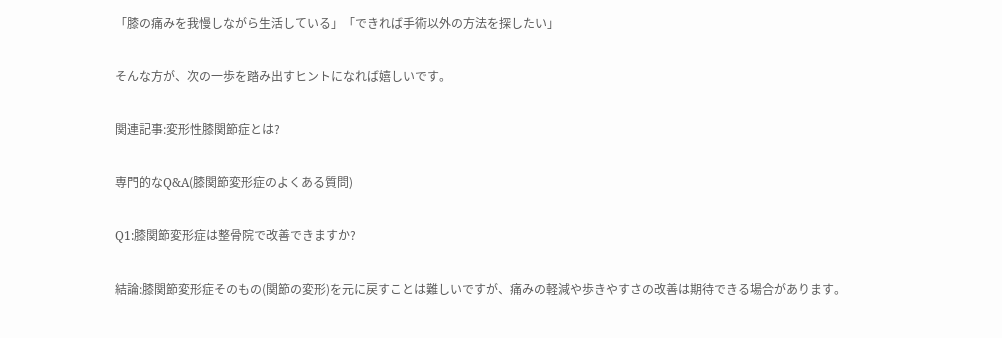「膝の痛みを我慢しながら生活している」「できれば手術以外の方法を探したい」

そんな方が、次の一歩を踏み出すヒントになれば嬉しいです。

関連記事:変形性膝関節症とは?

専門的なQ&A(膝関節変形症のよくある質問)

Q1:膝関節変形症は整骨院で改善できますか?

結論:膝関節変形症そのもの(関節の変形)を元に戻すことは難しいですが、痛みの軽減や歩きやすさの改善は期待できる場合があります。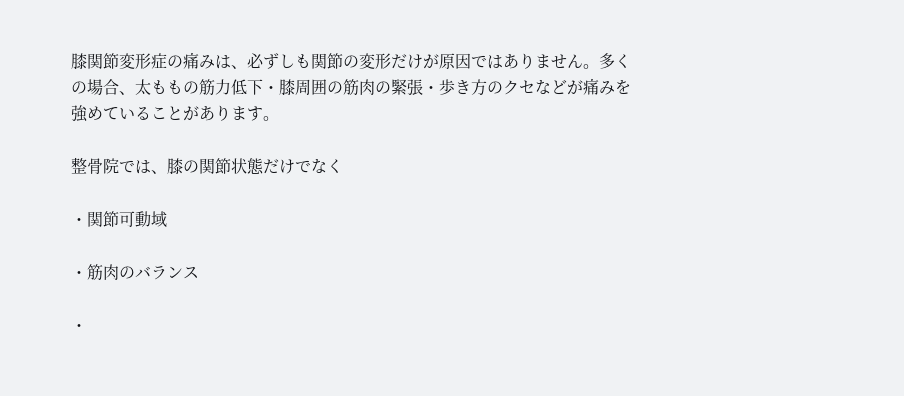膝関節変形症の痛みは、必ずしも関節の変形だけが原因ではありません。多くの場合、太ももの筋力低下・膝周囲の筋肉の緊張・歩き方のクセなどが痛みを強めていることがあります。

整骨院では、膝の関節状態だけでなく

・関節可動域

・筋肉のバランス

・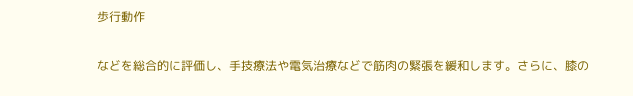歩行動作

などを総合的に評価し、手技療法や電気治療などで筋肉の緊張を緩和します。さらに、膝の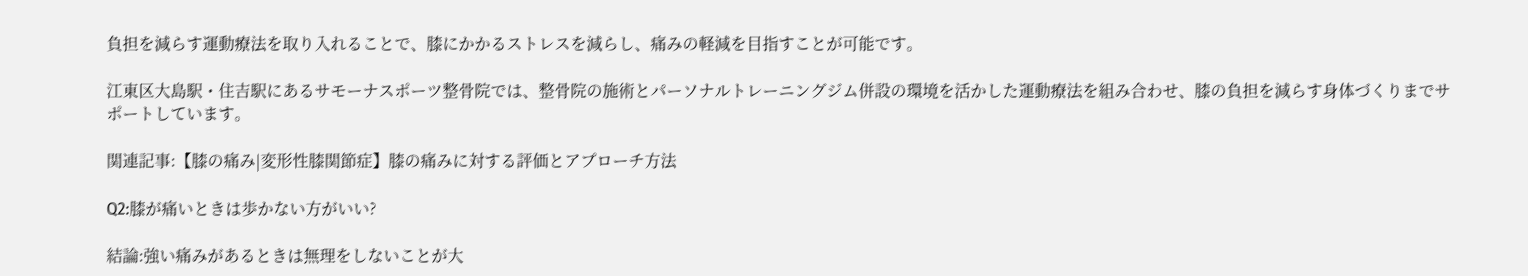負担を減らす運動療法を取り入れることで、膝にかかるストレスを減らし、痛みの軽減を目指すことが可能です。

江東区大島駅・住吉駅にあるサモーナスポーツ整骨院では、整骨院の施術とパーソナルトレーニングジム併設の環境を活かした運動療法を組み合わせ、膝の負担を減らす身体づくりまでサポートしています。

関連記事:【膝の痛み|変形性膝関節症】膝の痛みに対する評価とアプローチ方法

Q2:膝が痛いときは歩かない方がいい?

結論:強い痛みがあるときは無理をしないことが大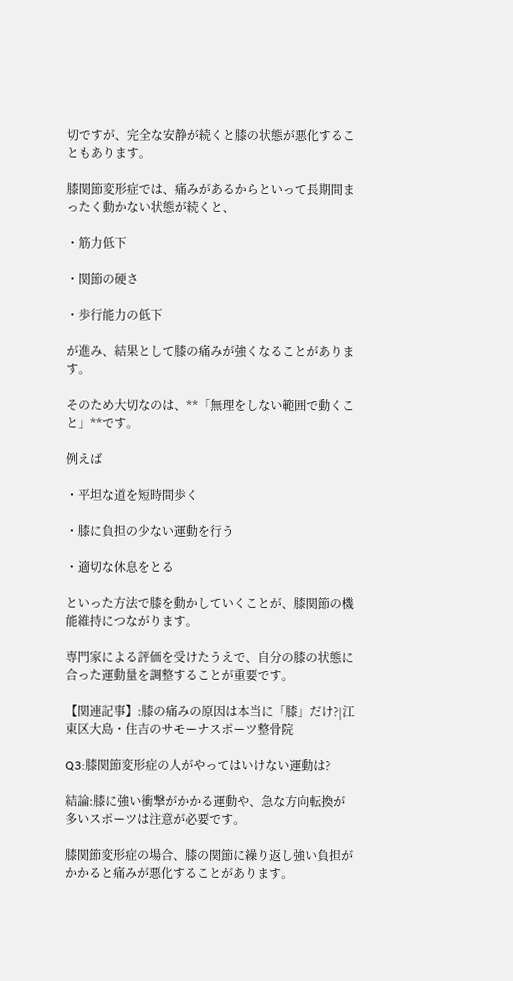切ですが、完全な安静が続くと膝の状態が悪化することもあります。

膝関節変形症では、痛みがあるからといって長期間まったく動かない状態が続くと、

・筋力低下

・関節の硬さ

・歩行能力の低下

が進み、結果として膝の痛みが強くなることがあります。

そのため大切なのは、**「無理をしない範囲で動くこと」**です。

例えば

・平坦な道を短時間歩く

・膝に負担の少ない運動を行う

・適切な休息をとる

といった方法で膝を動かしていくことが、膝関節の機能維持につながります。

専門家による評価を受けたうえで、自分の膝の状態に合った運動量を調整することが重要です。

【関連記事】:膝の痛みの原因は本当に「膝」だけ?|江東区大島・住吉のサモーナスポーツ整骨院

Q3:膝関節変形症の人がやってはいけない運動は?

結論:膝に強い衝撃がかかる運動や、急な方向転換が多いスポーツは注意が必要です。

膝関節変形症の場合、膝の関節に繰り返し強い負担がかかると痛みが悪化することがあります。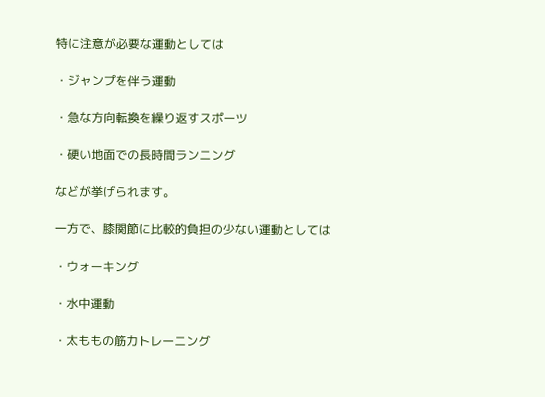特に注意が必要な運動としては

・ジャンプを伴う運動

・急な方向転換を繰り返すスポーツ

・硬い地面での長時間ランニング

などが挙げられます。

一方で、膝関節に比較的負担の少ない運動としては

・ウォーキング

・水中運動

・太ももの筋力トレーニング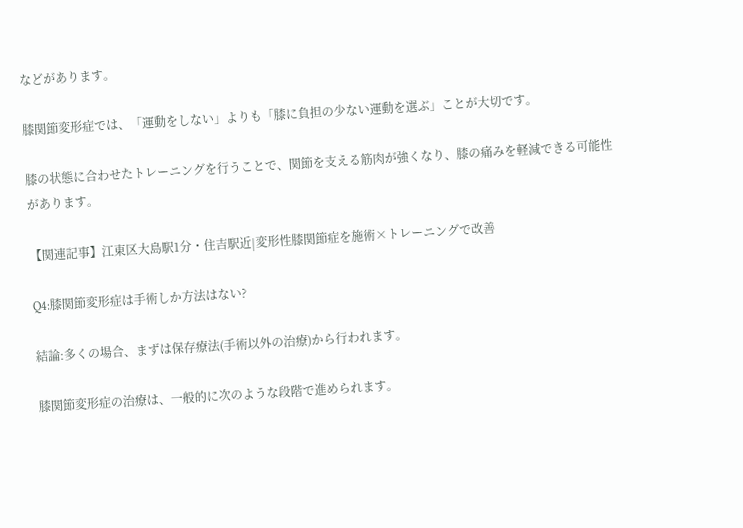などがあります。

膝関節変形症では、「運動をしない」よりも「膝に負担の少ない運動を選ぶ」ことが大切です。

膝の状態に合わせたトレーニングを行うことで、関節を支える筋肉が強くなり、膝の痛みを軽減できる可能性があります。

【関連記事】江東区大島駅1分・住吉駅近|変形性膝関節症を施術×トレーニングで改善

Q4:膝関節変形症は手術しか方法はない?

結論:多くの場合、まずは保存療法(手術以外の治療)から行われます。

膝関節変形症の治療は、一般的に次のような段階で進められます。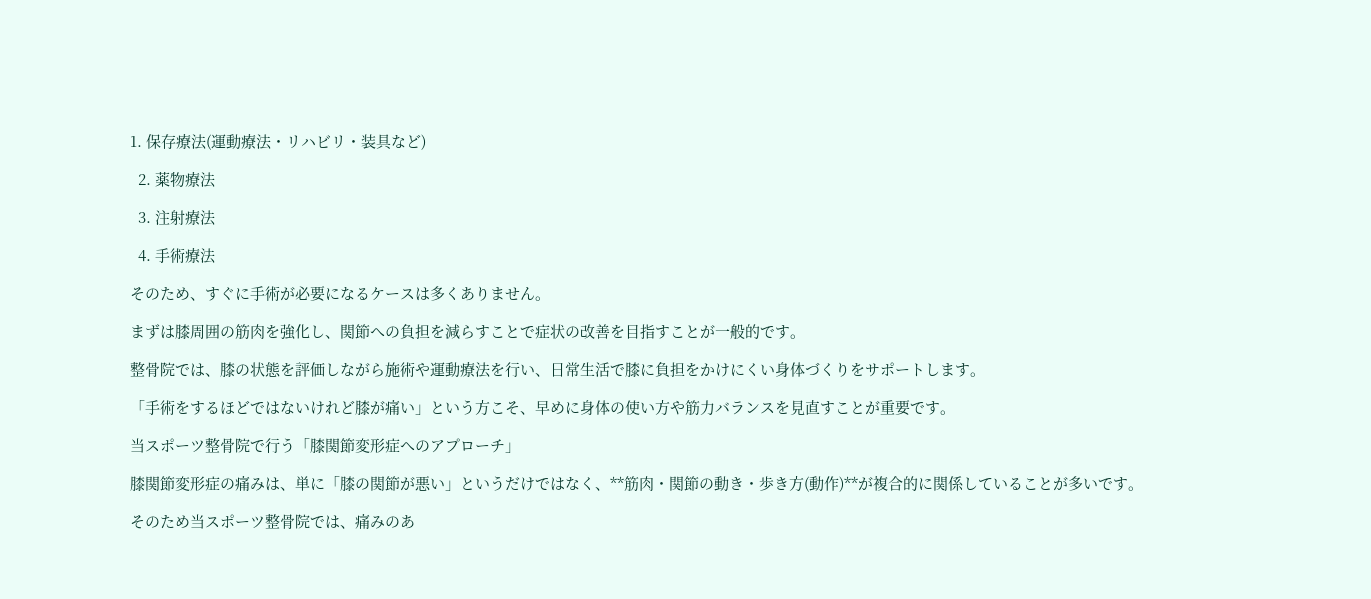1. 保存療法(運動療法・リハビリ・装具など)

  2. 薬物療法

  3. 注射療法

  4. 手術療法

そのため、すぐに手術が必要になるケースは多くありません。

まずは膝周囲の筋肉を強化し、関節への負担を減らすことで症状の改善を目指すことが一般的です。

整骨院では、膝の状態を評価しながら施術や運動療法を行い、日常生活で膝に負担をかけにくい身体づくりをサポートします。

「手術をするほどではないけれど膝が痛い」という方こそ、早めに身体の使い方や筋力バランスを見直すことが重要です。

当スポーツ整骨院で行う「膝関節変形症へのアプローチ」

膝関節変形症の痛みは、単に「膝の関節が悪い」というだけではなく、**筋肉・関節の動き・歩き方(動作)**が複合的に関係していることが多いです。

そのため当スポーツ整骨院では、痛みのあ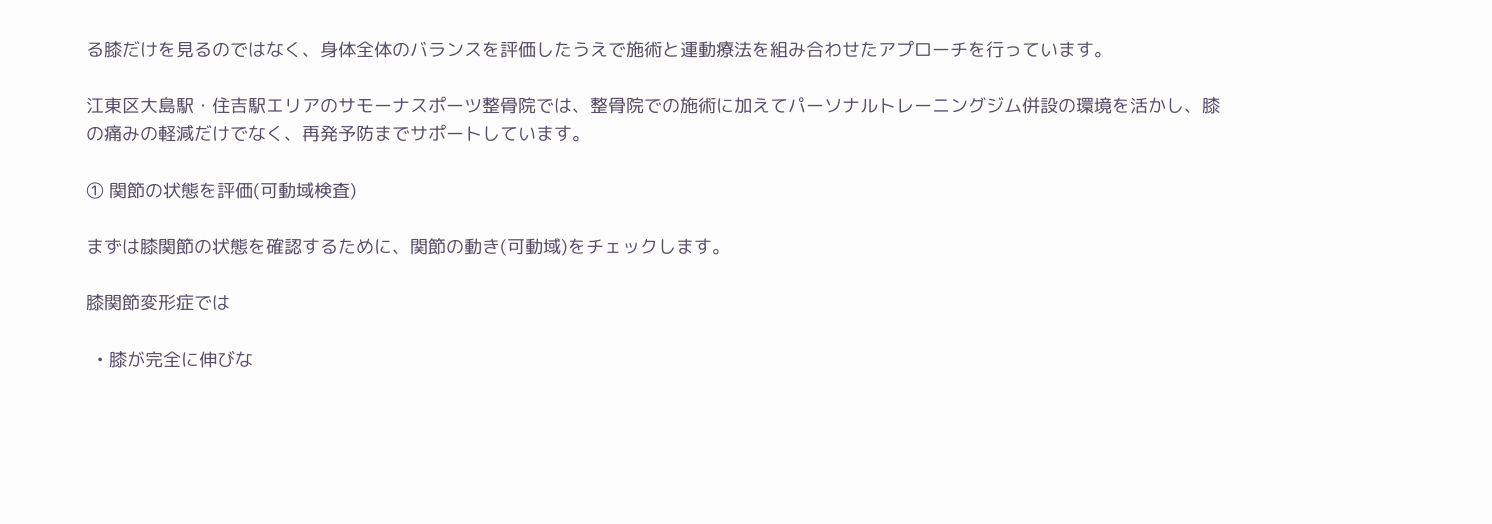る膝だけを見るのではなく、身体全体のバランスを評価したうえで施術と運動療法を組み合わせたアプローチを行っています。

江東区大島駅・住吉駅エリアのサモーナスポーツ整骨院では、整骨院での施術に加えてパーソナルトレーニングジム併設の環境を活かし、膝の痛みの軽減だけでなく、再発予防までサポートしています。

① 関節の状態を評価(可動域検査)

まずは膝関節の状態を確認するために、関節の動き(可動域)をチェックします。

膝関節変形症では

  • 膝が完全に伸びな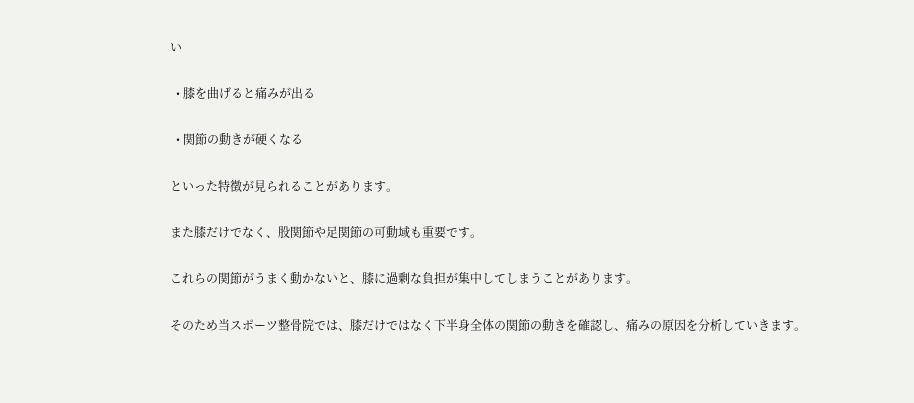い

  • 膝を曲げると痛みが出る

  • 関節の動きが硬くなる

といった特徴が見られることがあります。

また膝だけでなく、股関節や足関節の可動域も重要です。

これらの関節がうまく動かないと、膝に過剰な負担が集中してしまうことがあります。

そのため当スポーツ整骨院では、膝だけではなく下半身全体の関節の動きを確認し、痛みの原因を分析していきます。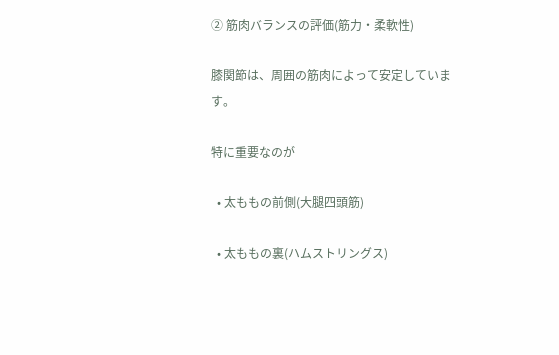② 筋肉バランスの評価(筋力・柔軟性)

膝関節は、周囲の筋肉によって安定しています。

特に重要なのが

  • 太ももの前側(大腿四頭筋)

  • 太ももの裏(ハムストリングス)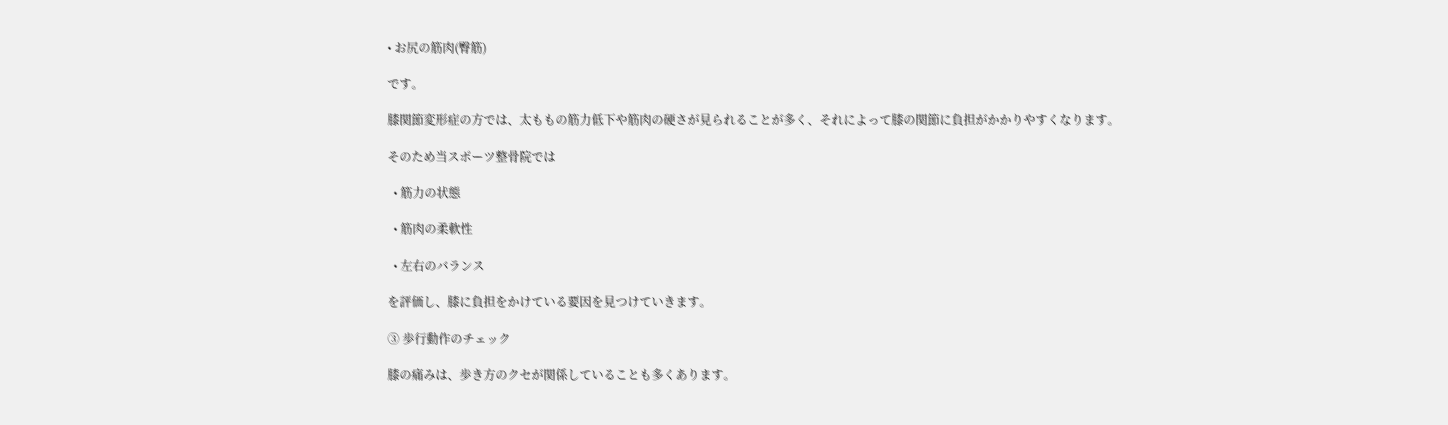• お尻の筋肉(臀筋)

です。

膝関節変形症の方では、太ももの筋力低下や筋肉の硬さが見られることが多く、それによって膝の関節に負担がかかりやすくなります。

そのため当スポーツ整骨院では

  • 筋力の状態

  • 筋肉の柔軟性

  • 左右のバランス

を評価し、膝に負担をかけている要因を見つけていきます。

③ 歩行動作のチェック

膝の痛みは、歩き方のクセが関係していることも多くあります。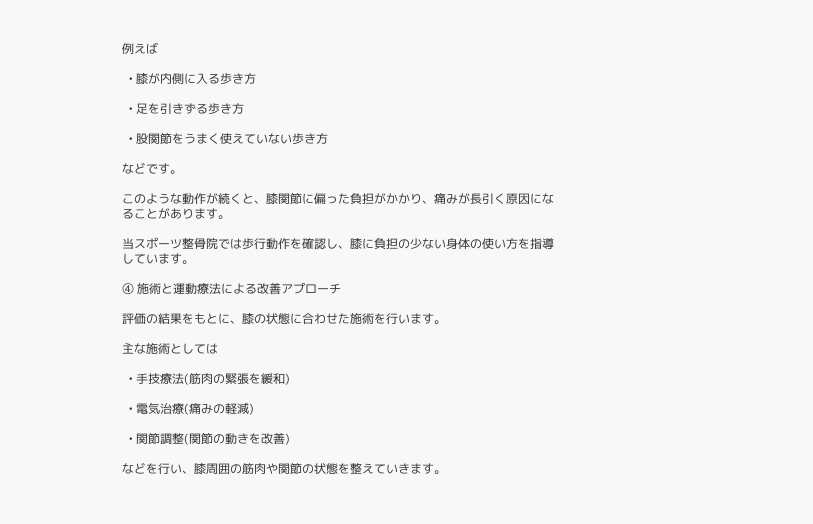例えば

  • 膝が内側に入る歩き方

  • 足を引きずる歩き方

  • 股関節をうまく使えていない歩き方

などです。

このような動作が続くと、膝関節に偏った負担がかかり、痛みが長引く原因になることがあります。

当スポーツ整骨院では歩行動作を確認し、膝に負担の少ない身体の使い方を指導しています。

④ 施術と運動療法による改善アプローチ

評価の結果をもとに、膝の状態に合わせた施術を行います。

主な施術としては

  • 手技療法(筋肉の緊張を緩和)

  • 電気治療(痛みの軽減)

  • 関節調整(関節の動きを改善)

などを行い、膝周囲の筋肉や関節の状態を整えていきます。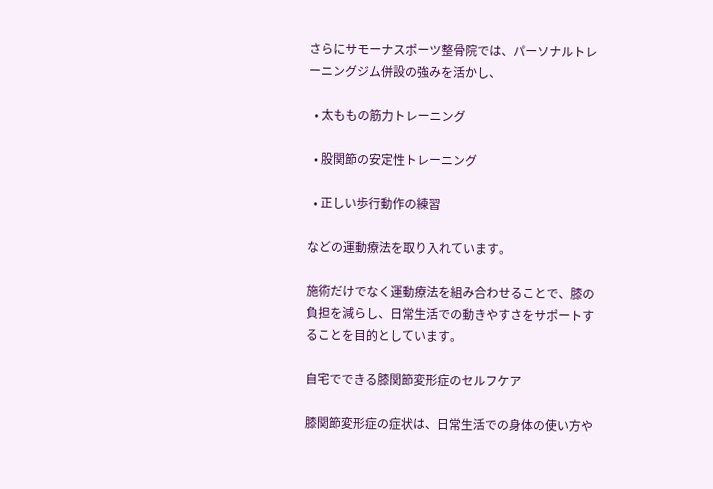さらにサモーナスポーツ整骨院では、パーソナルトレーニングジム併設の強みを活かし、

  • 太ももの筋力トレーニング

  • 股関節の安定性トレーニング

  • 正しい歩行動作の練習

などの運動療法を取り入れています。

施術だけでなく運動療法を組み合わせることで、膝の負担を減らし、日常生活での動きやすさをサポートすることを目的としています。

自宅でできる膝関節変形症のセルフケア

膝関節変形症の症状は、日常生活での身体の使い方や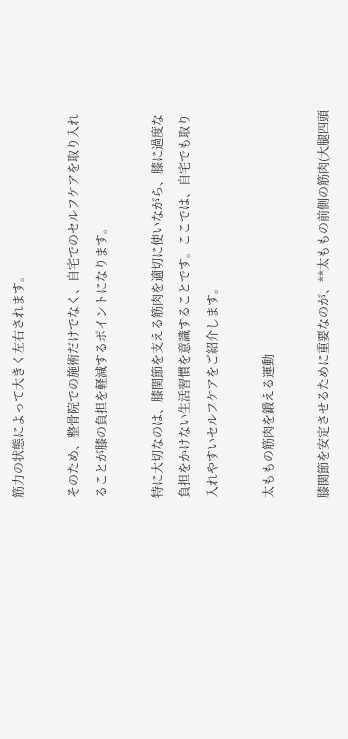筋力の状態によって大きく左右されます。

そのため、整骨院での施術だけでなく、自宅でのセルフケアを取り入れることが膝の負担を軽減するポイントになります。

特に大切なのは、膝関節を支える筋肉を適切に使いながら、膝に過度な負担をかけない生活習慣を意識することです。ここでは、自宅でも取り入れやすいセルフケアをご紹介します。

太ももの筋肉を鍛える運動

膝関節を安定させるために重要なのが、**太ももの前側の筋肉(大腿四頭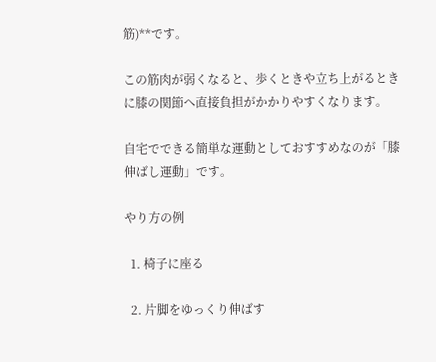筋)**です。

この筋肉が弱くなると、歩くときや立ち上がるときに膝の関節へ直接負担がかかりやすくなります。

自宅でできる簡単な運動としておすすめなのが「膝伸ばし運動」です。

やり方の例

  1. 椅子に座る

  2. 片脚をゆっくり伸ばす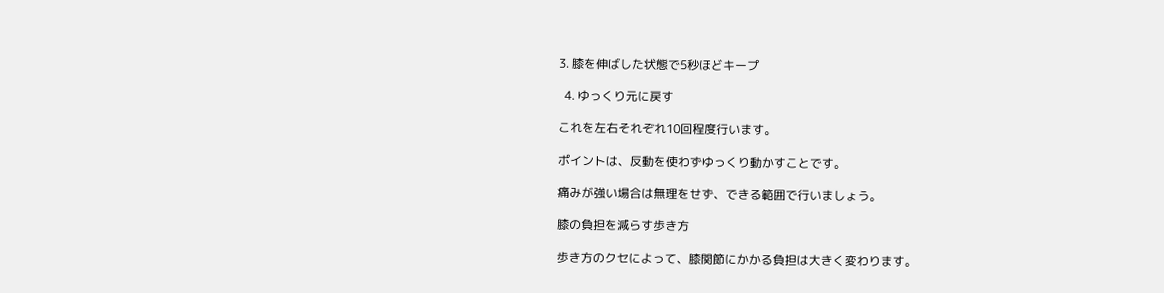3. 膝を伸ばした状態で5秒ほどキープ

  4. ゆっくり元に戻す

これを左右それぞれ10回程度行います。

ポイントは、反動を使わずゆっくり動かすことです。

痛みが強い場合は無理をせず、できる範囲で行いましょう。

膝の負担を減らす歩き方

歩き方のクセによって、膝関節にかかる負担は大きく変わります。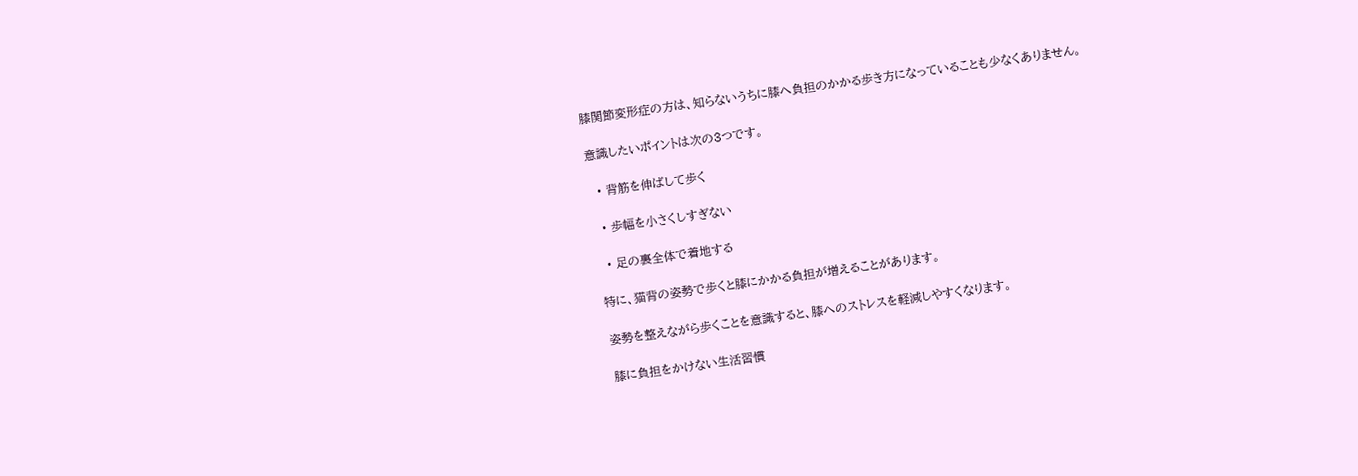膝関節変形症の方は、知らないうちに膝へ負担のかかる歩き方になっていることも少なくありません。

意識したいポイントは次の3つです。

  • 背筋を伸ばして歩く

  • 歩幅を小さくしすぎない

  • 足の裏全体で着地する

特に、猫背の姿勢で歩くと膝にかかる負担が増えることがあります。

姿勢を整えながら歩くことを意識すると、膝へのストレスを軽減しやすくなります。

膝に負担をかけない生活習慣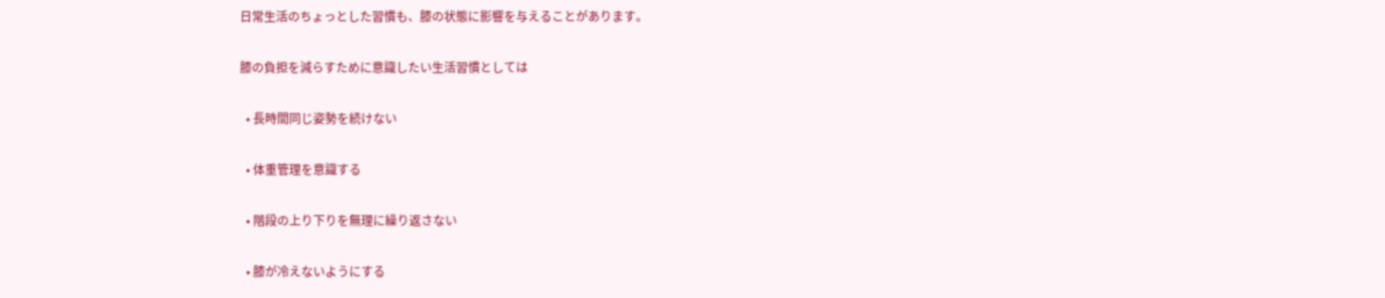日常生活のちょっとした習慣も、膝の状態に影響を与えることがあります。

膝の負担を減らすために意識したい生活習慣としては

  • 長時間同じ姿勢を続けない

  • 体重管理を意識する

  • 階段の上り下りを無理に繰り返さない

  • 膝が冷えないようにする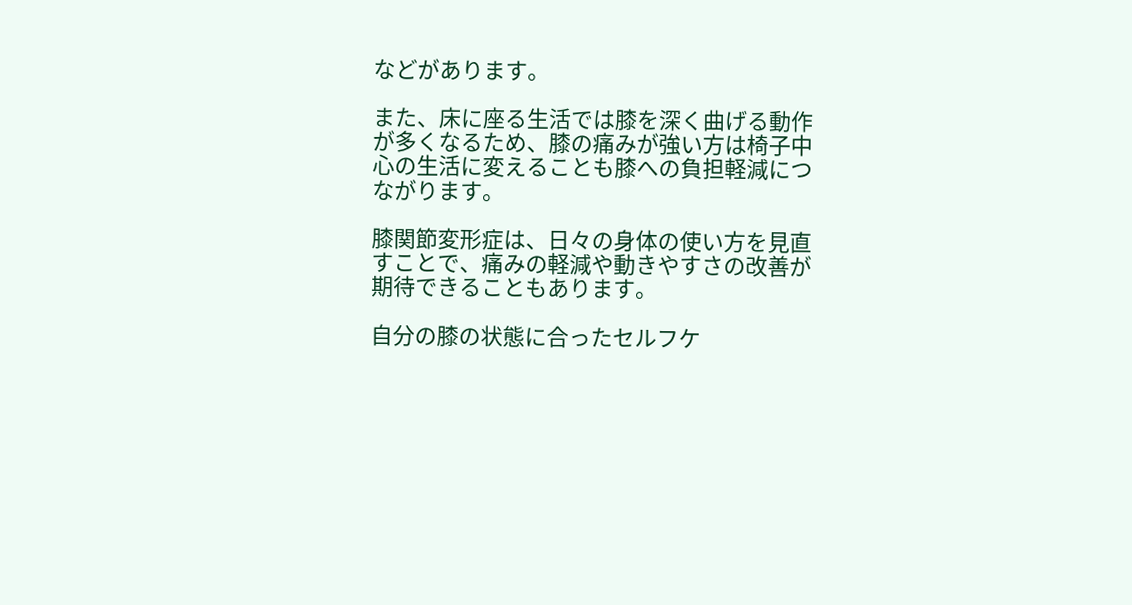などがあります。

また、床に座る生活では膝を深く曲げる動作が多くなるため、膝の痛みが強い方は椅子中心の生活に変えることも膝への負担軽減につながります。

膝関節変形症は、日々の身体の使い方を見直すことで、痛みの軽減や動きやすさの改善が期待できることもあります。

自分の膝の状態に合ったセルフケ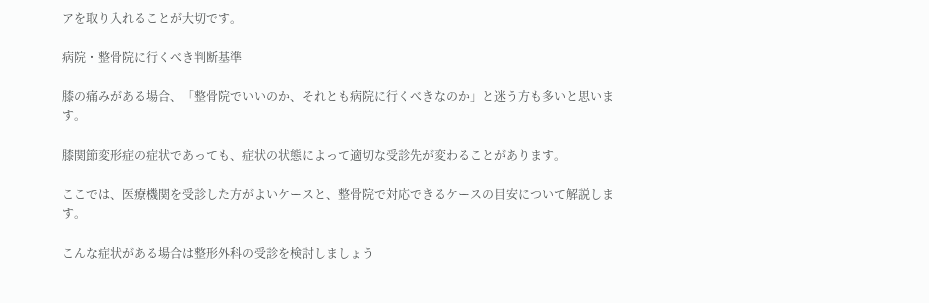アを取り入れることが大切です。

病院・整骨院に行くべき判断基準

膝の痛みがある場合、「整骨院でいいのか、それとも病院に行くべきなのか」と迷う方も多いと思います。

膝関節変形症の症状であっても、症状の状態によって適切な受診先が変わることがあります。

ここでは、医療機関を受診した方がよいケースと、整骨院で対応できるケースの目安について解説します。

こんな症状がある場合は整形外科の受診を検討しましょう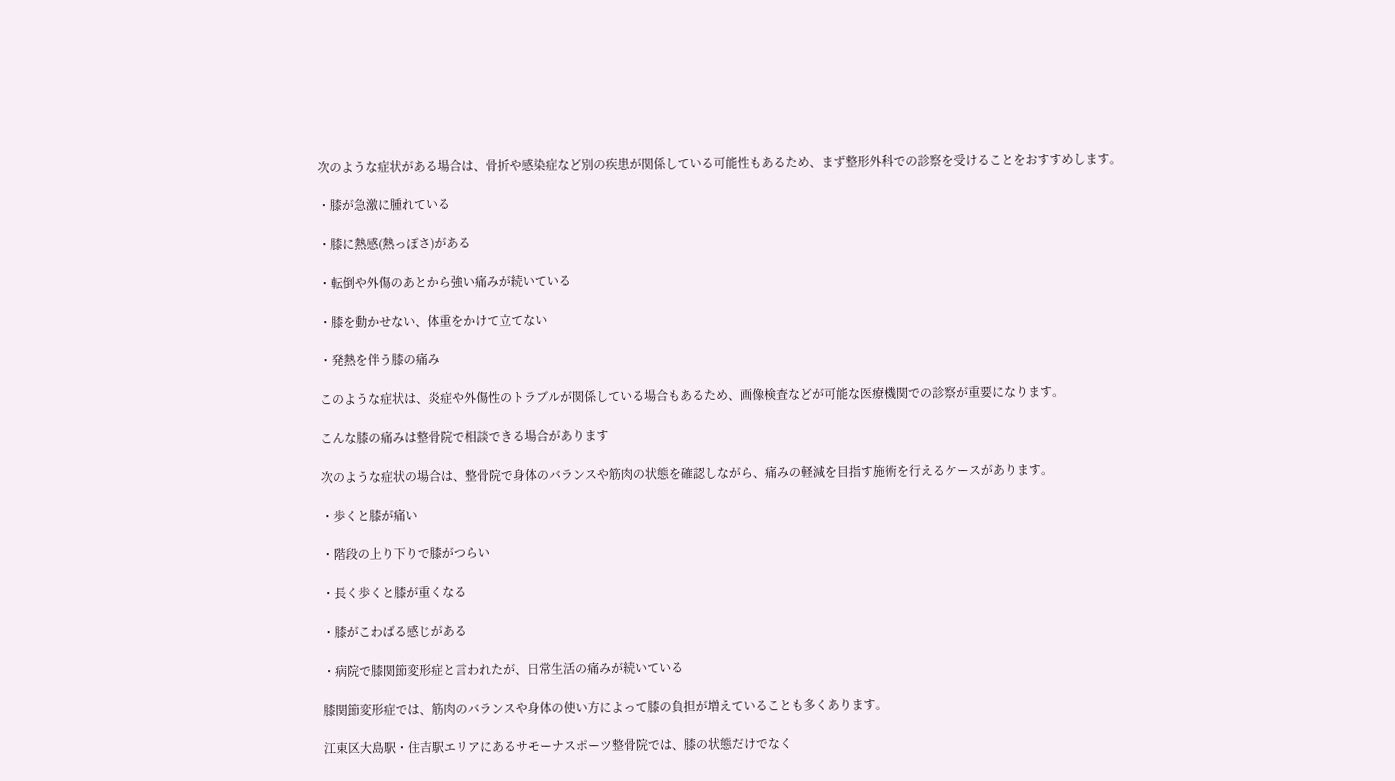次のような症状がある場合は、骨折や感染症など別の疾患が関係している可能性もあるため、まず整形外科での診察を受けることをおすすめします。

・膝が急激に腫れている

・膝に熱感(熱っぽさ)がある

・転倒や外傷のあとから強い痛みが続いている

・膝を動かせない、体重をかけて立てない

・発熱を伴う膝の痛み

このような症状は、炎症や外傷性のトラブルが関係している場合もあるため、画像検査などが可能な医療機関での診察が重要になります。

こんな膝の痛みは整骨院で相談できる場合があります

次のような症状の場合は、整骨院で身体のバランスや筋肉の状態を確認しながら、痛みの軽減を目指す施術を行えるケースがあります。

・歩くと膝が痛い

・階段の上り下りで膝がつらい

・長く歩くと膝が重くなる

・膝がこわばる感じがある

・病院で膝関節変形症と言われたが、日常生活の痛みが続いている

膝関節変形症では、筋肉のバランスや身体の使い方によって膝の負担が増えていることも多くあります。

江東区大島駅・住吉駅エリアにあるサモーナスポーツ整骨院では、膝の状態だけでなく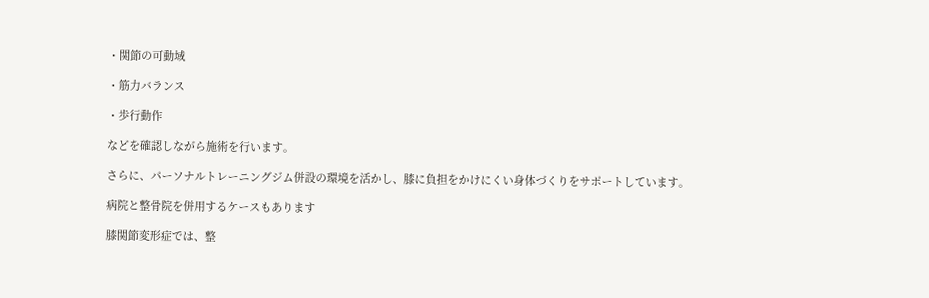・関節の可動域

・筋力バランス

・歩行動作

などを確認しながら施術を行います。

さらに、パーソナルトレーニングジム併設の環境を活かし、膝に負担をかけにくい身体づくりをサポートしています。

病院と整骨院を併用するケースもあります

膝関節変形症では、整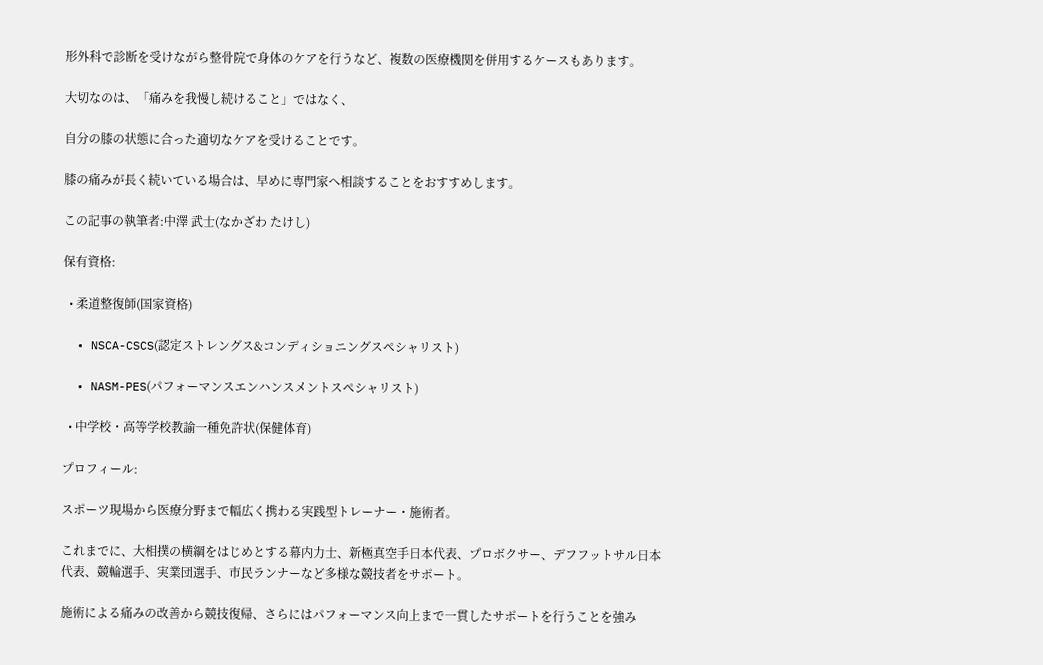形外科で診断を受けながら整骨院で身体のケアを行うなど、複数の医療機関を併用するケースもあります。

大切なのは、「痛みを我慢し続けること」ではなく、

自分の膝の状態に合った適切なケアを受けることです。

膝の痛みが長く続いている場合は、早めに専門家へ相談することをおすすめします。

この記事の執筆者:中澤 武士(なかざわ たけし)

保有資格:

  • 柔道整復師(国家資格)

  • NSCA-CSCS(認定ストレングス&コンディショニングスペシャリスト)

  • NASM-PES(パフォーマンスエンハンスメントスペシャリスト)

  • 中学校・高等学校教諭一種免許状(保健体育)

プロフィール:

スポーツ現場から医療分野まで幅広く携わる実践型トレーナー・施術者。

これまでに、大相撲の横綱をはじめとする幕内力士、新極真空手日本代表、プロボクサー、デフフットサル日本代表、競輪選手、実業団選手、市民ランナーなど多様な競技者をサポート。

施術による痛みの改善から競技復帰、さらにはパフォーマンス向上まで一貫したサポートを行うことを強み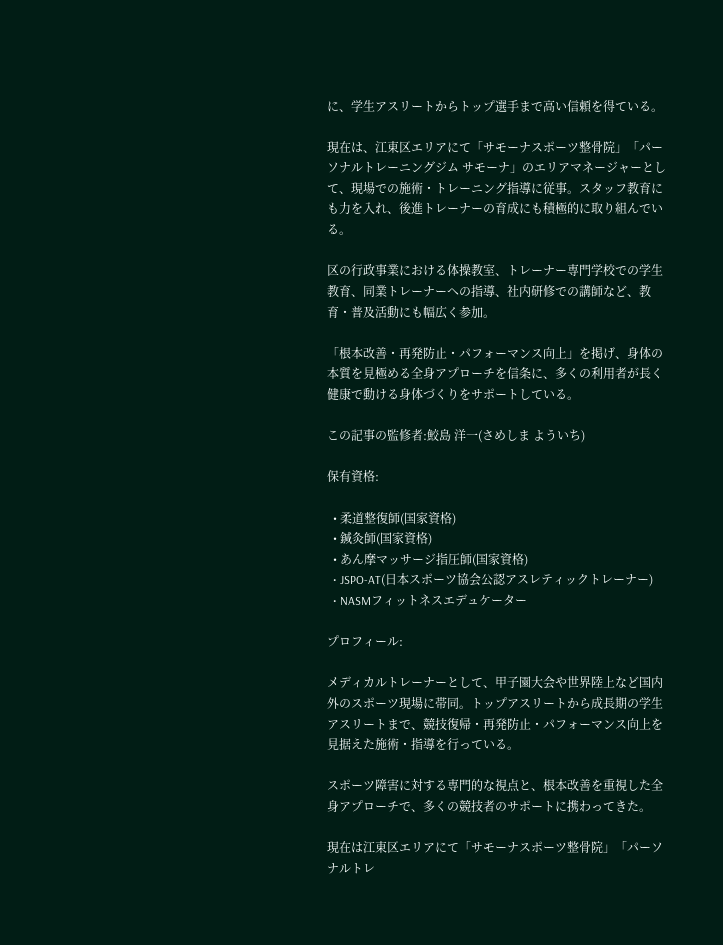に、学生アスリートからトップ選手まで高い信頼を得ている。

現在は、江東区エリアにて「サモーナスポーツ整骨院」「パーソナルトレーニングジム サモーナ」のエリアマネージャーとして、現場での施術・トレーニング指導に従事。スタッフ教育にも力を入れ、後進トレーナーの育成にも積極的に取り組んでいる。

区の行政事業における体操教室、トレーナー専門学校での学生教育、同業トレーナーへの指導、社内研修での講師など、教育・普及活動にも幅広く参加。

「根本改善・再発防止・パフォーマンス向上」を掲げ、身体の本質を見極める全身アプローチを信条に、多くの利用者が長く健康で動ける身体づくりをサポートしている。

この記事の監修者:鮫島 洋一(さめしま よういち)

保有資格:

  • 柔道整復師(国家資格)
  • 鍼灸師(国家資格)
  • あん摩マッサージ指圧師(国家資格)
  • JSPO-AT(日本スポーツ協会公認アスレティックトレーナー)
  • NASMフィットネスエデュケーター

プロフィール:

メディカルトレーナーとして、甲子園大会や世界陸上など国内外のスポーツ現場に帯同。トップアスリートから成長期の学生アスリートまで、競技復帰・再発防止・パフォーマンス向上を見据えた施術・指導を行っている。

スポーツ障害に対する専門的な視点と、根本改善を重視した全身アプローチで、多くの競技者のサポートに携わってきた。

現在は江東区エリアにて「サモーナスポーツ整骨院」「パーソナルトレ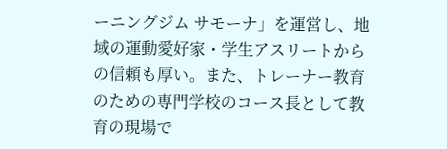ーニングジム サモーナ」を運営し、地域の運動愛好家・学生アスリートからの信頼も厚い。また、トレーナー教育のための専門学校のコース長として教育の現場で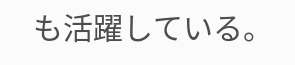も活躍している。